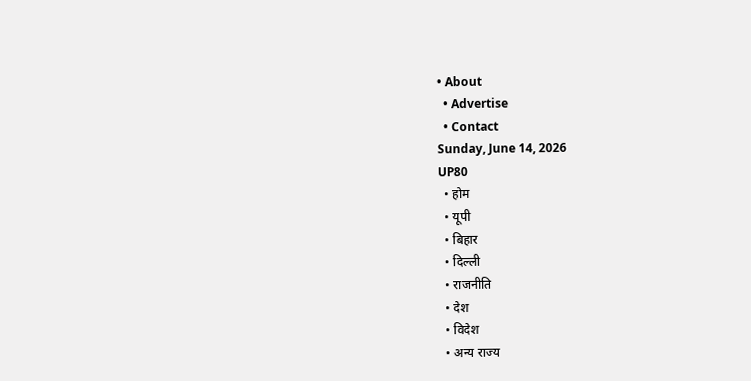• About
  • Advertise
  • Contact
Sunday, June 14, 2026
UP80
  • होम
  • यूपी
  • बिहार
  • दिल्ली
  • राजनीति
  • देश
  • विदेश
  • अन्य राज्य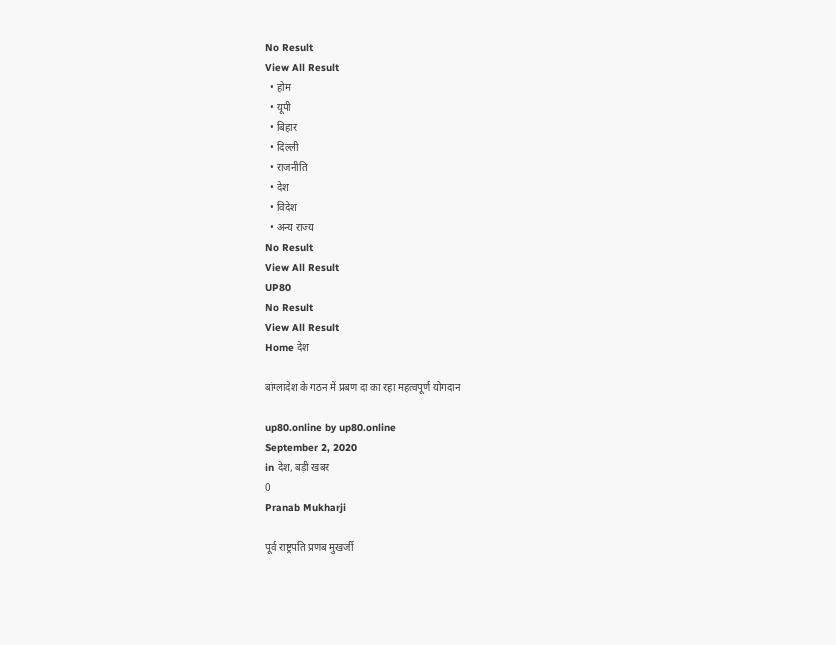No Result
View All Result
  • होम
  • यूपी
  • बिहार
  • दिल्ली
  • राजनीति
  • देश
  • विदेश
  • अन्य राज्य
No Result
View All Result
UP80
No Result
View All Result
Home देश

बांग्लादेश के गठन में प्रबण दा का रहा महत्वपूर्ण योगदान

up80.online by up80.online
September 2, 2020
in देश, बड़ी खबर
0
Pranab Mukharji

पूर्व राष्ट्रपति प्रणब मुखर्जी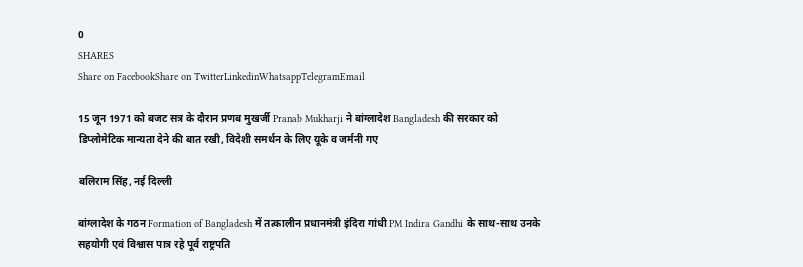0
SHARES
Share on FacebookShare on TwitterLinkedinWhatsappTelegramEmail

15 जून 1971 को बजट सत्र के दौरान प्रणब मुखर्जी Pranab Mukharji ने बांग्लादेश Bangladesh की सरकार को डिप्लोमेटिक मान्यता देने की बात रखी, विदेशी समर्थन के लिए यूके व जर्मनी गए

बलिराम सिंह, नई दिल्ली

बांग्लादेश के गठन Formation of Bangladesh में तत्कालीन प्रधानमंत्री इंदिरा गांधी PM Indira Gandhi के साथ-साथ उनके सहयोगी एवं विश्वास पात्र रहे पूर्व राष्ट्रपति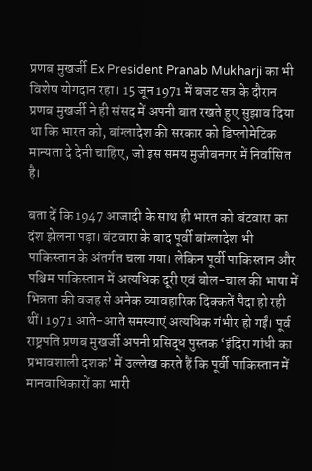प्रणब मुखर्जी Ex President Pranab Mukharji का भी विशेष योगदान रहा। 15 जून 1971 में बजट सत्र के दौरान प्रणब मुखर्जी ने ही संसद में अपनी बात रखते हुए सुझाव दिया था कि भारत को, बांग्लादेश की सरकार को डिप्लोमेटिक मान्यता दे देनी चाहिए, जो इस समय मुजीबनगर में निर्वासित है।

बता दें कि 1947 आजादी के साथ ही भारत को बंटवारा का दंश झेलना पड़ा। बंटवारा के बाद पूर्वी बांग्लादेश भी पाकिस्तान के अंतर्गत चला गया। लेकिन पूर्वी पाकिस्तान और पश्चिम पाकिस्तान में अत्यधिक दूरी एवं बोल-चाल की भाषा में भिन्नता की वजह से अनेक व्यावहारिक दिक्कतें पैदा हो रही थीं। 1971 आते-आते समस्याएं अत्यधिक गंभीर हो गईं। पूर्व राष्ट्रपति प्रणब मुखर्जी अपनी प्रसिद्ध पुस्तक ‘इंदिरा गांधी का प्रभावशाली दशक’ में उल्लेख करते हैं कि पूर्वी पाकिस्तान में मानवाधिकारों का भारी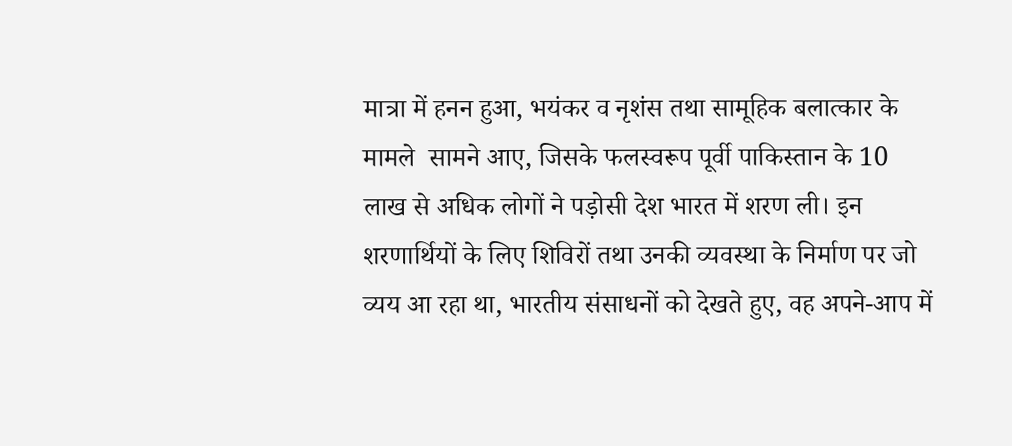मात्रा में हनन हुआ, भयंकर व नृशंस तथा सामूहिक बलात्कार के मामले  सामने आए, जिसके फलस्वरूप पूर्वी पाकिस्तान के 10 लाख से अधिक लोगों ने पड़ोसी देश भारत में शरण ली। इन शरणार्थियों के लिए शिविरों तथा उनकी व्यवस्था के निर्माण पर जो व्यय आ रहा था, भारतीय संसाधनों को देखते हुए, वह अपने-आप में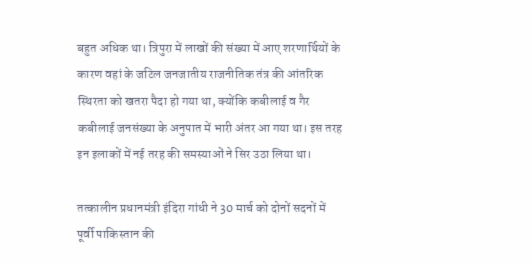बहुत अधिक था। त्रिपुरा में लाखों की संख्या में आए शरणार्थियों के कारण वहां के जटिल जनजातीय राजनीतिक तंत्र की आंतरिक स्थिरता को खतरा पैदा हो गया था, क्योंकि कबीलाई व गैर कबीलाई जनसंख्या के अनुपात में भारी अंतर आ गया था। इस तरह इन इलाकों में नई तरह की समस्याओं ने सिर उठा लिया था।

तत्कालीन प्रधानमंत्री इंदिरा गांधी ने 30 मार्च को दोनों सदनों में पूर्वी पाकिस्तान की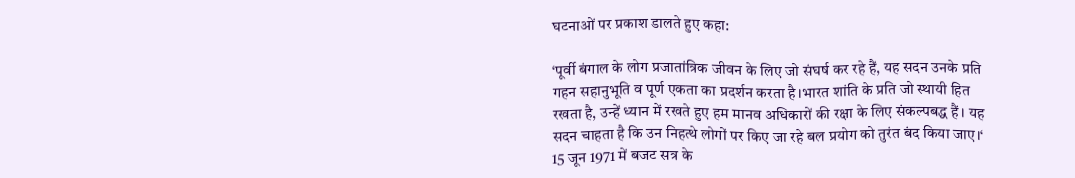घटनाओं पर प्रकाश डालते हुए कहा:

‘पूर्वी बंगाल के लोग प्रजातांत्रिक जीवन के लिए जो संघर्ष कर रहे हैं, यह सदन उनके प्रति गहन सहानुभूति व पूर्ण एकता का प्रदर्शन करता है।भारत शांति के प्रति जो स्थायी हित रखता है, उन्हें ध्यान में रखते हुए हम मानव अधिकारों की रक्षा के लिए संकल्पबद्ध हैं। यह सदन चाहता है कि उन निहत्थे लोगों पर किए जा रहे बल प्रयोग को तुरंत बंद किया जाए।‘ 15 जून 1971 में बजट सत्र के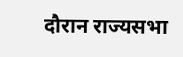दौरान राज्यसभा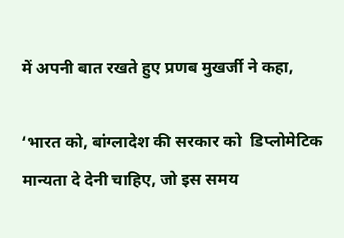में अपनी बात रखते हुए प्रणब मुखर्जी ने कहा,

‘भारत को, बांग्लादेश की सरकार को  डिप्लोमेटिक मान्यता दे देनी चाहिए, जो इस समय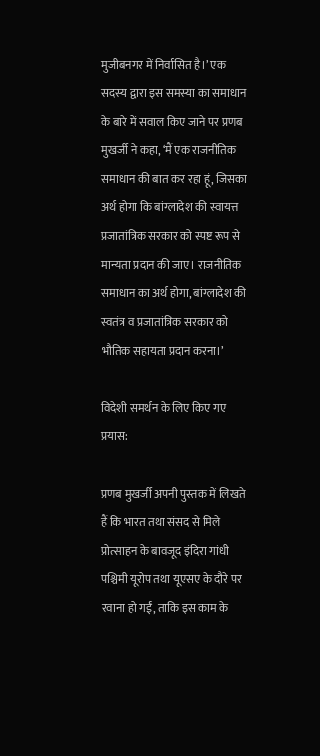मुजीबनगर में निर्वासित है।’ एक सदस्य द्वारा इस समस्या का समाधान के बारे में सवाल किए जाने पर प्रणब मुखर्जी ने कहा, ‘मैं एक राजनीतिक समाधान की बात कर रहा हूं, जिसका अर्थ होगा कि बांग्लादेश की स्वायत्त प्रजातांत्रिक सरकार को स्पष्ट रूप से मान्यता प्रदान की जाए। राजनीतिक समाधान का अर्थ होगा, बांग्लादेश की स्वतंत्र व प्रजातांत्रिक सरकार को भौतिक सहायता प्रदान करना।’

विदेशी समर्थन के लिए किए गए प्रयास:

प्रणब मुखर्जी अपनी पुस्तक में लिखते हैं कि भारत तथा संसद से मिले प्रोत्साहन के बावजूद इंदिरा गांधी पश्चिमी यूरोप तथा यूएसए के दौरे पर रवाना हो गईं, ताकि इस काम के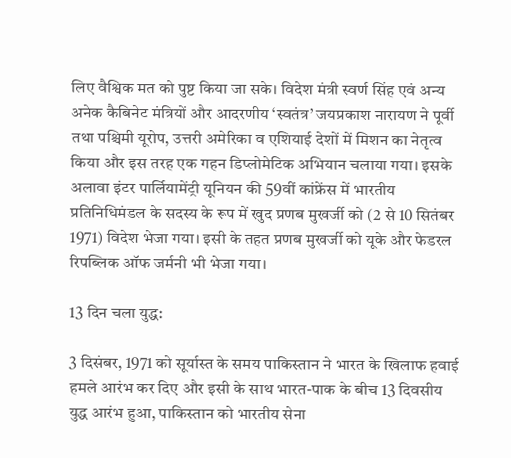लिए वैश्विक मत को पुष्ट किया जा सके। विदेश मंत्री स्वर्ण सिंह एवं अन्य अनेक कैबिनेट मंत्रियों और आदरणीय ‘स्वतंत्र’ जयप्रकाश नारायण ने पूर्वी तथा पश्चिमी यूरोप, उत्तरी अमेरिका व एशियाई देशों में मिशन का नेतृत्व किया और इस तरह एक गहन डिप्लोमेटिक अभियान चलाया गया। इसके अलावा इंटर पार्लियामेंट्री यूनियन की 59वीं कांफ्रेंस में भारतीय प्रतिनिधिमंडल के सदस्य के रूप में खुद प्रणब मुखर्जी को (2 से 10 सितंबर 1971) विदेश भेजा गया। इसी के तहत प्रणब मुखर्जी को यूके और फेडरल रिपब्लिक ऑफ जर्मनी भी भेजा गया।

13 दिन चला युद्ध:

3 दिसंबर, 1971 को सूर्यास्त के समय पाकिस्तान ने भारत के खिलाफ हवाई हमले आरंभ कर दिए और इसी के साथ भारत-पाक के बीच 13 दिवसीय युद्ध आरंभ हुआ, पाकिस्तान को भारतीय सेना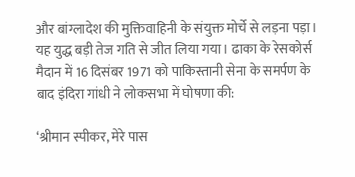और बांग्लादेश की मुक्तिवाहिनी के संयुक्त मोर्चे से लड़ना पड़ा। यह युद्ध बड़ी तेज गति से जीत लिया गया। ढाका के रेसकोर्स मैदान में 16 दिसंबर 1971 को पाकिस्तानी सेना के समर्पण के बाद इंदिरा गांधी ने लोकसभा में घोषणा की:

‘श्रीमान स्पीकर, मेरे पास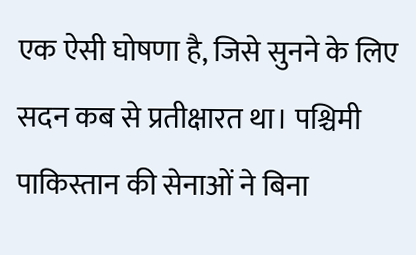एक ऐसी घोषणा है, जिसे सुनने के लिए सदन कब से प्रतीक्षारत था। पश्चिमी पाकिस्तान की सेनाओं ने बिना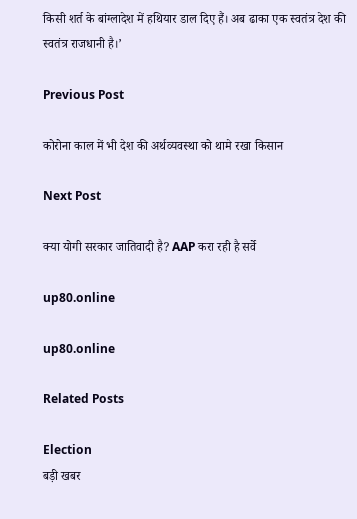किसी शर्त के बांग्लादेश में हथियार डाल दिए हैं। अब ढाका एक स्वतंत्र देश की स्वतंत्र राजधानी है।’

Previous Post

कोरोना काल में भी देश की अर्थव्यवस्था को थामे रखा किसान

Next Post

क्या योगी सरकार जातिवादी है? AAP करा रही है सर्वे

up80.online

up80.online

Related Posts

Election
बड़ी खबर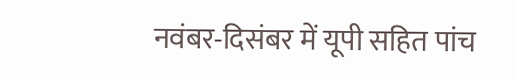नवंबर-दिसंबर में यूपी सहित पांच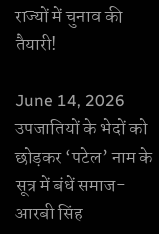राज्यों में चुनाव की तैयारी!

June 14, 2026
उपजातियों के भेदों को छोड़कर ‘पटेल’ नाम के सूत्र में बंधें समाज- आरबी सिंह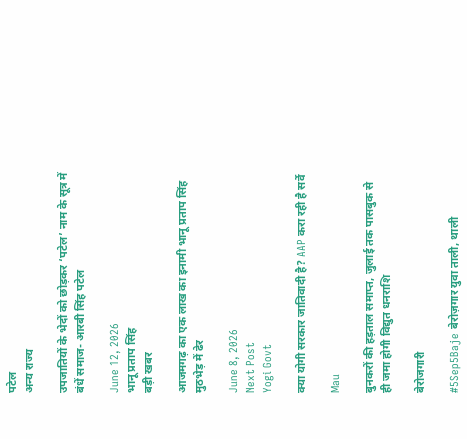पटेल
अन्य राज्य

उपजातियों के भेदों को छोड़कर ‘पटेल’ नाम के सूत्र में बंधें समाज- आरबी सिंह पटेल

June 12, 2026
भानू प्रताप सिंह
बड़ी खबर

आजमगढ़ का एक लाख का इनामी भानू प्रताप सिंह मुठभेड़ में ढेर

June 8, 2026
Next Post
Yogi Govt

क्या योगी सरकार जातिवादी है? AAP करा रही है सर्वे

Mau

बुनकरों की हड़ताल समाप्त, जुलाई तक पासबुक से ही जमा होगी विद्युत धनराशि

बेरोजगारी

#5Sep5Baje बेरोज़गार युवा ताली, थाली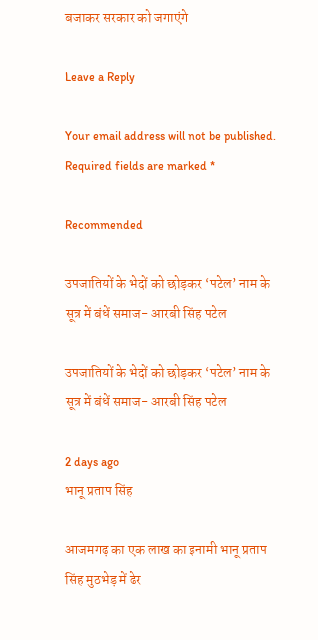बजाकर सरकार को जगाएंगे

Leave a Reply

Your email address will not be published. Required fields are marked *

Recommended

उपजातियों के भेदों को छोड़कर ‘पटेल’ नाम के सूत्र में बंधें समाज- आरबी सिंह पटेल

उपजातियों के भेदों को छोड़कर ‘पटेल’ नाम के सूत्र में बंधें समाज- आरबी सिंह पटेल

2 days ago
भानू प्रताप सिंह

आजमगढ़ का एक लाख का इनामी भानू प्रताप सिंह मुठभेड़ में ढेर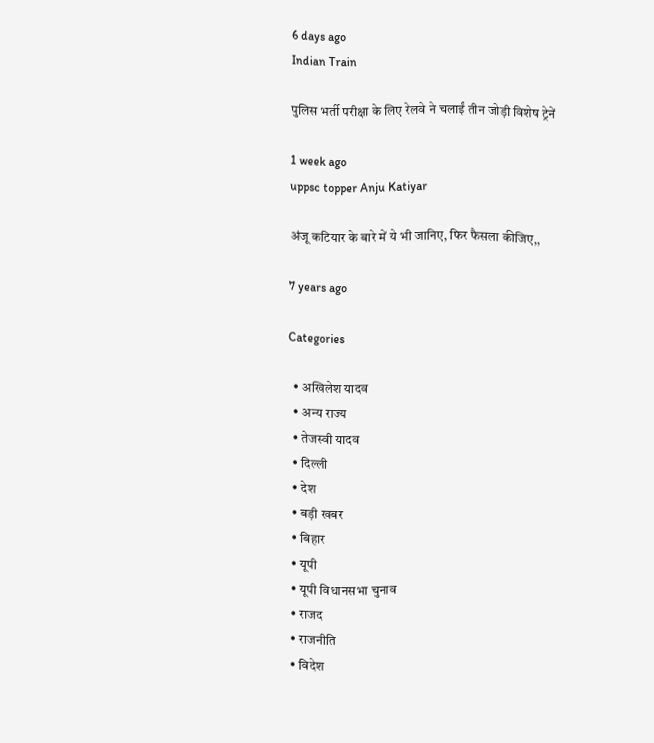6 days ago
Indian Train

पुलिस भर्ती परीक्षा के लिए रेलवे ने चलाईं तीन जोड़ी विशेष ट्रेनें

1 week ago
uppsc topper Anju Katiyar

अंजू कटियार के बारे में ये भी जानिए, फिर फैसला कीजिए,,

7 years ago

Categories

  • अखिलेश यादव
  • अन्य राज्य
  • तेजस्वी यादव
  • दिल्ली
  • देश
  • बड़ी खबर
  • बिहार
  • यूपी
  • यूपी विधानसभा चुनाव
  • राजद
  • राजनीति
  • विदेश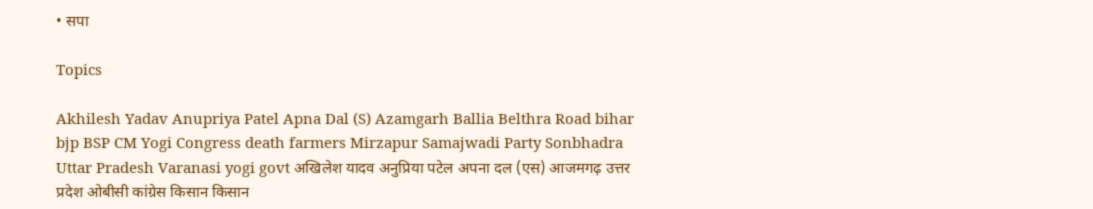• सपा

Topics

Akhilesh Yadav Anupriya Patel Apna Dal (S) Azamgarh Ballia Belthra Road bihar bjp BSP CM Yogi Congress death farmers Mirzapur Samajwadi Party Sonbhadra Uttar Pradesh Varanasi yogi govt अखिलेश यादव अनुप्रिया पटेल अपना दल (एस) आजमगढ़ उत्तर प्रदेश ओबीसी कांग्रेस किसान किसान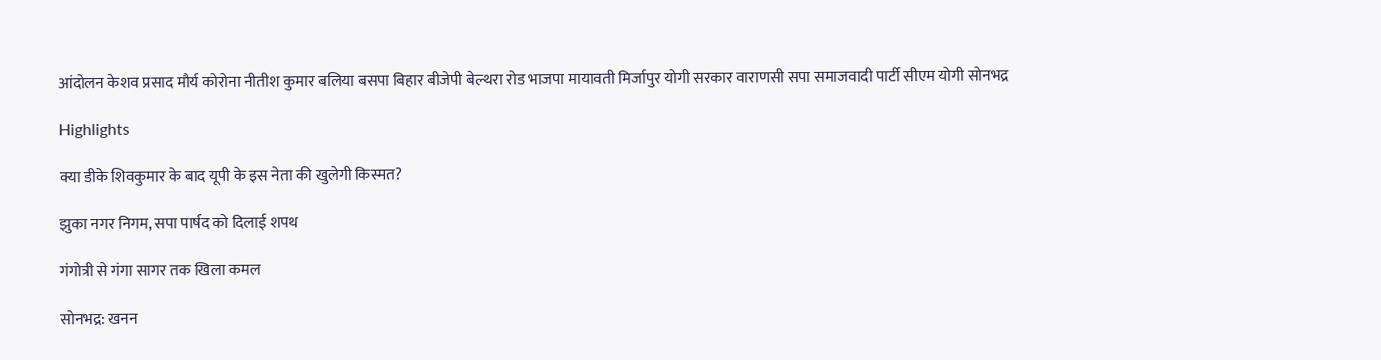आंदोलन केशव प्रसाद मौर्य कोरोना नीतीश कुमार बलिया बसपा बिहार बीजेपी बेल्थरा रोड भाजपा मायावती मिर्जापुर योगी सरकार वाराणसी सपा समाजवादी पार्टी सीएम योगी सोनभद्र

Highlights

क्या डीके शिवकुमार के बाद यूपी के इस नेता की खुलेगी किस्मत?

झुका नगर निगम, सपा पार्षद को दिलाई शपथ

गंगोत्री से गंगा सागर तक खिला कमल

सोनभद्र: खनन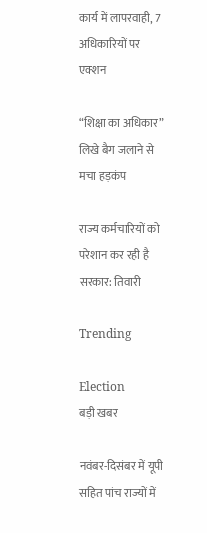कार्य में लापरवाही, 7 अधिकारियों पर एक्शन

“शिक्षा का अधिकार” लिखे बैग जलाने से मचा हड़कंप

राज्य कर्मचारियों को परेशान कर रही है सरकार: तिवारी

Trending

Election
बड़ी खबर

नवंबर-दिसंबर में यूपी सहित पांच राज्यों में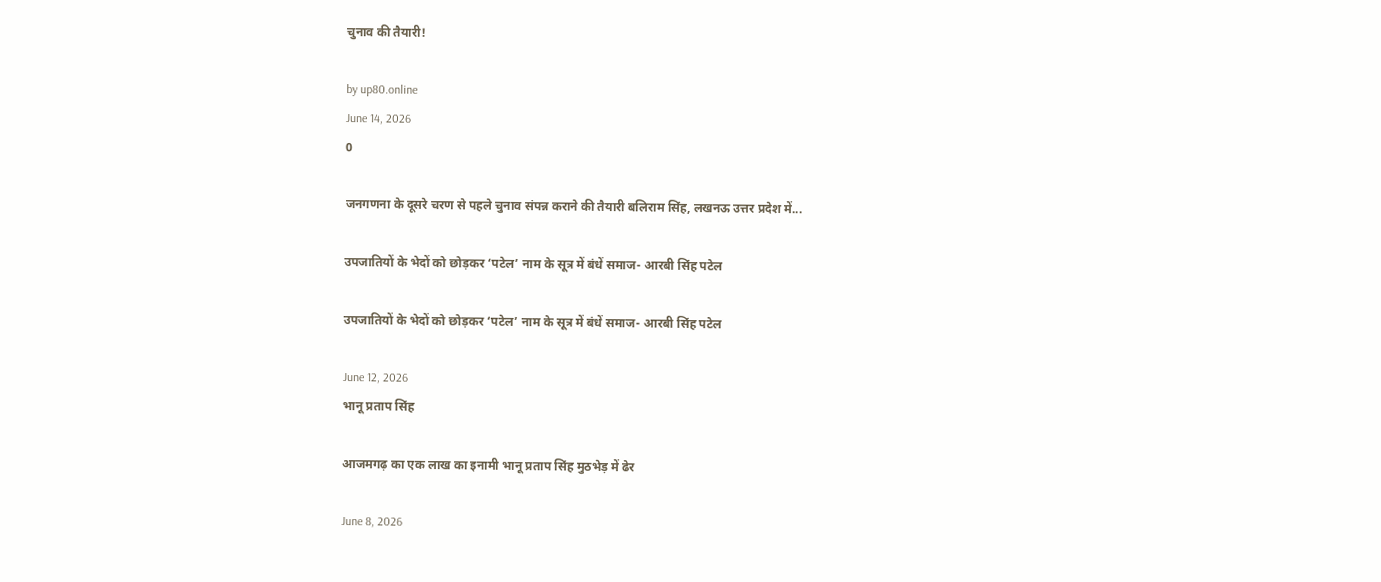चुनाव की तैयारी!

by up80.online
June 14, 2026
0

जनगणना के दूसरे चरण से पहले चुनाव संपन्न कराने की तैयारी बलिराम सिंह, लखनऊ उत्तर प्रदेश में...

उपजातियों के भेदों को छोड़कर ‘पटेल’ नाम के सूत्र में बंधें समाज- आरबी सिंह पटेल

उपजातियों के भेदों को छोड़कर ‘पटेल’ नाम के सूत्र में बंधें समाज- आरबी सिंह पटेल

June 12, 2026
भानू प्रताप सिंह

आजमगढ़ का एक लाख का इनामी भानू प्रताप सिंह मुठभेड़ में ढेर

June 8, 2026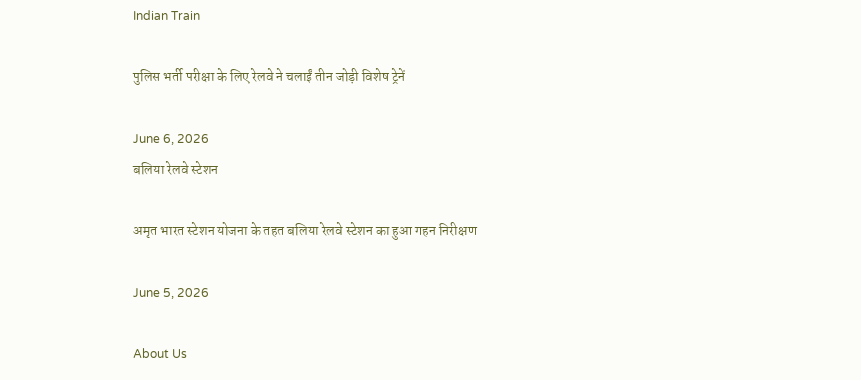Indian Train

पुलिस भर्ती परीक्षा के लिए रेलवे ने चलाईं तीन जोड़ी विशेष ट्रेनें

June 6, 2026
बलिया रेलवे स्टेशन

अमृत भारत स्टेशन योजना के तहत बलिया रेलवे स्टेशन का हुआ गहन निरीक्षण

June 5, 2026

About Us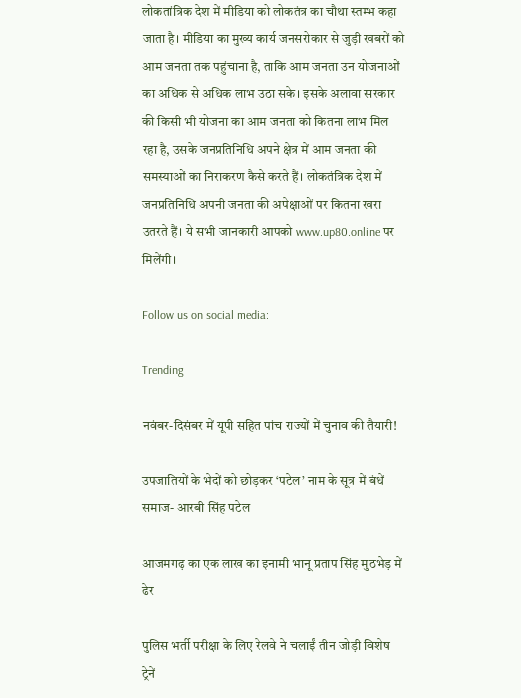लोकतांत्रिक देश में मीडिया को लोकतंत्र का चौथा स्तम्भ कहा जाता है। मीडिया का मुख्य कार्य जनसरोकार से जुड़ी खबरों को आम जनता तक पहुंचाना है, ताकि आम जनता उन योजनाओं का अधिक से अधिक लाभ उठा सके। इसके अलावा सरकार की किसी भी योजना का आम जनता को कितना लाभ मिल रहा है, उसके जनप्रतिनिधि अपने क्षेत्र में आम जनता की समस्याओं का निराकरण कैसे करते हैं। लोकतंत्रिक देश में जनप्रतिनिधि अपनी जनता की अपेक्षाओं पर कितना खरा उतरते हैं। ये सभी जानकारी आपको www.up80.online पर मिलेंगी।

Follow us on social media:

Trending

नवंबर-दिसंबर में यूपी सहित पांच राज्यों में चुनाव की तैयारी!

उपजातियों के भेदों को छोड़कर ‘पटेल’ नाम के सूत्र में बंधें समाज- आरबी सिंह पटेल

आजमगढ़ का एक लाख का इनामी भानू प्रताप सिंह मुठभेड़ में ढेर

पुलिस भर्ती परीक्षा के लिए रेलवे ने चलाईं तीन जोड़ी विशेष ट्रेनें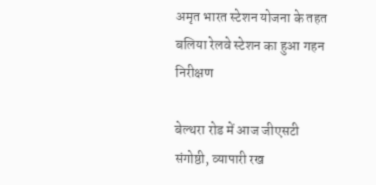अमृत भारत स्टेशन योजना के तहत बलिया रेलवे स्टेशन का हुआ गहन निरीक्षण

बेल्थरा रोड में आज जीएसटी संगोष्ठी, व्यापारी रख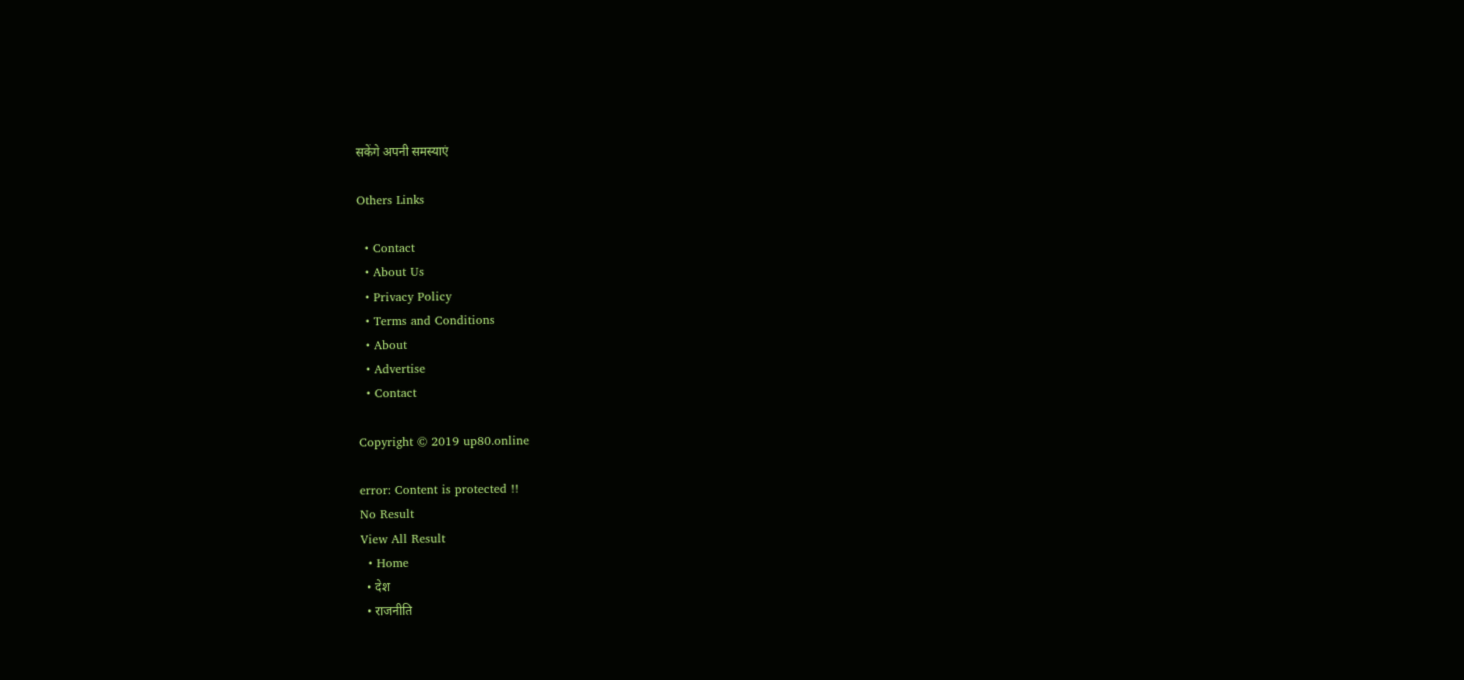सकेंगे अपनी समस्याएं

Others Links

  • Contact
  • About Us
  • Privacy Policy
  • Terms and Conditions
  • About
  • Advertise
  • Contact

Copyright © 2019 up80.online

error: Content is protected !!
No Result
View All Result
  • Home
  • देश
  • राजनीति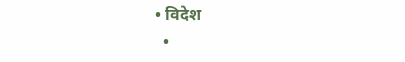• विदेश
  •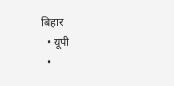बिहार
  • यूपी
  •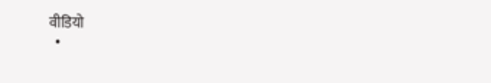वीडियो
  •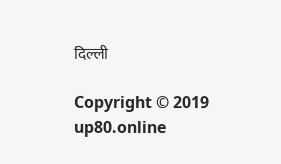दिल्ली

Copyright © 2019 up80.online